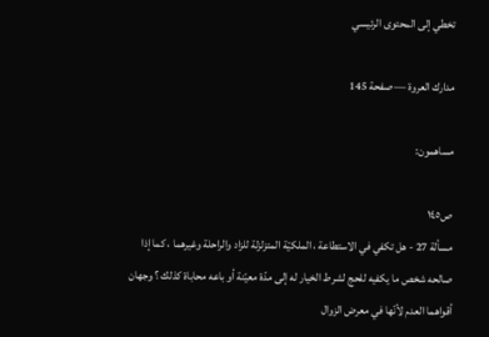تخطي إلى المحتوى الرئيسي

مدارك العروة — صفحة 145

مساهمون:

ص١٤٥
مسألة 27 - هل تكفي في الاستطاعة ، الملكيّة المتزلزلة للزاد والراحلة وغيرهما ، كما إذا صالحه شخص ما يكفيه للحج لشرط الخيار له إلى مدّة معيّنة أو باعه محاباة كذلك ؟ وجهان أقواهما العدم لأنّها في معرض الزوال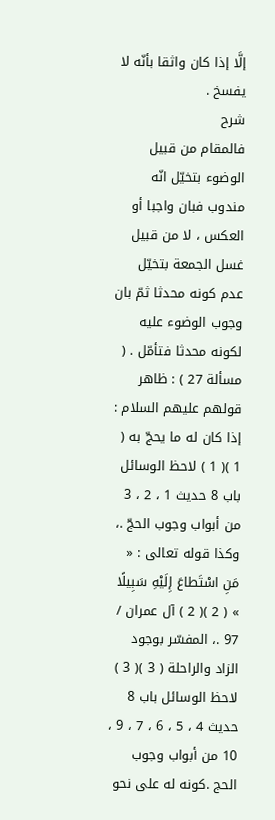إلَّا إذا كان واثقا بأنّه لا يفسخ .
شرح
فالمقام من قبيل الوضوء بتخيّل انّه مندوب فبان واجبا أو العكس ، لا من قبيل غسل الجمعة بتخيّل عدم كونه محدثا ثمّ بان وجوب الوضوء عليه لكونه محدثا فتأمّل . ( مسألة 27 ) : ظاهر قولهم عليهم السلام : إذا كان له ما يحجّ به ( 1 )( 1 ) لاحظ الوسائل باب 8 حديث 1 ، 2 ، 3 من أبواب وجوب الحجّ .، وكذا قوله تعالى : « مَنِ اسْتَطاعَ إِلَيْهِ سَبِيلًا » ( 2 )( 2 ) آل عمران / 97 .، المفسّر بوجود الزاد والراحلة ( 3 )( 3 ) لاحظ الوسائل باب 8 حديث 4 ، 5 ، 6 ، 7 ، 9 ، 10 من أبواب وجوب الحج .كونه له على نحو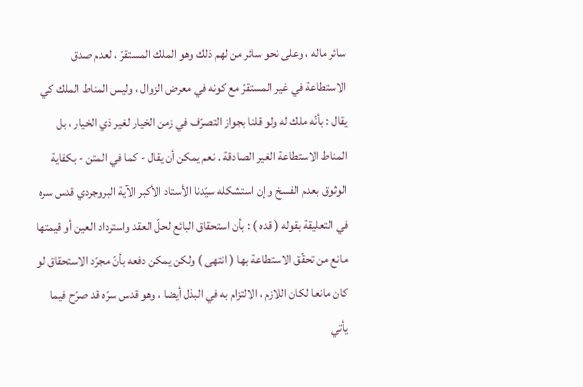سائر ماله ، وعلى نحو سائر من لهم ذلك وهو الملك المستقرّ ، لعدم صدق الاستطاعة في غير المستقرّ مع كونه في معرض الزوال ، وليس المناط الملك كي يقال : بأنّه ملك له ولو قلنا بجواز التصرّف في زمن الخيار لغير ذي الخيار ، بل المناط الاستطاعة الغير الصادقة . نعم يمكن أن يقال - كما في المتن - بكفاية الوثوق بعدم الفسخ وإن استشكله سيّدنا الأستاد الأكبر الآية البروجردي قدس سره في التعليقة بقوله ( قده ) : بأن استحقاق البائع لحلّ العقد واسترداد العين أو قيمتها مانع من تحقّق الاستطاعة بها ( انتهى ) ولكن يمكن دفعه بأنّ مجرّد الاستحقاق لو كان مانعا لكان اللازم ، الالتزام به في البذل أيضا ، وهو قدس سرّه قد صرّح فيما يأتي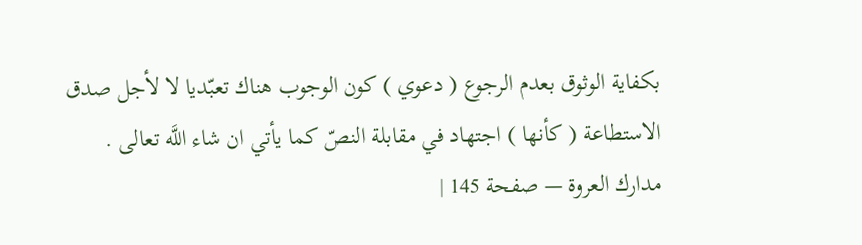بكفاية الوثوق بعدم الرجوع ( دعوي ) كون الوجوب هناك تعبّديا لا لأجل صدق الاستطاعة ( كأنها ) اجتهاد في مقابلة النصّ كما يأتي ان شاء اللَّه تعالى .
مدارك العروة — صفحة 145 |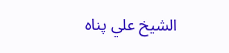الشيخ علي پناه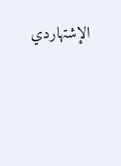الإشتهاردي